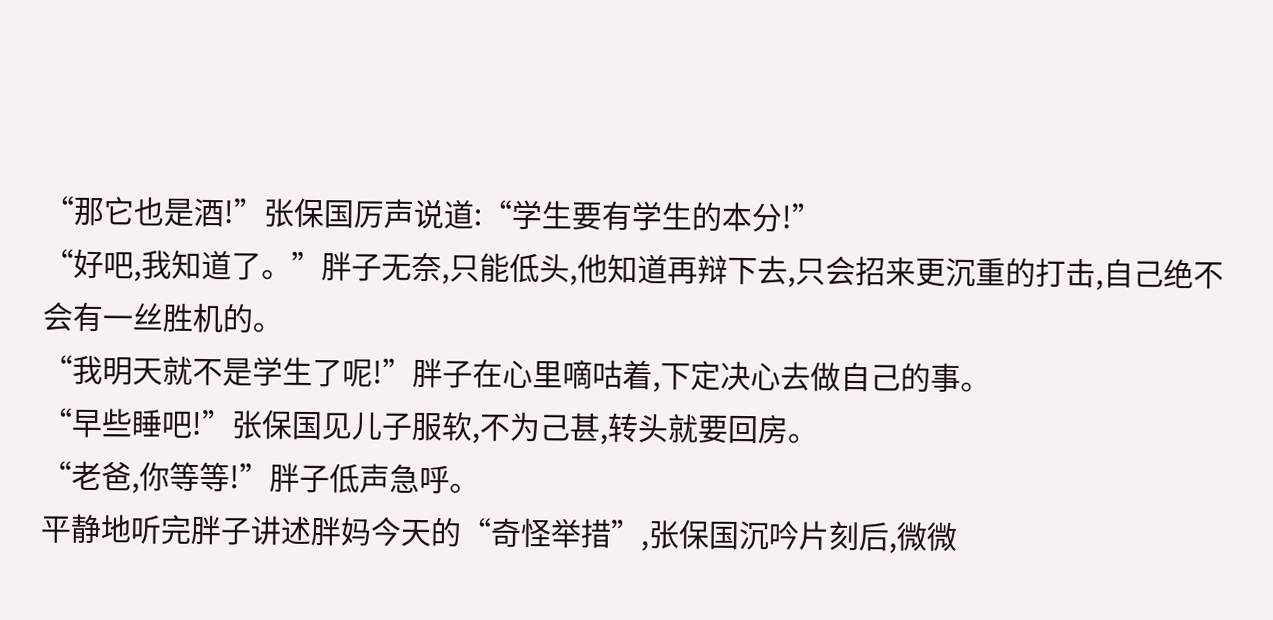“那它也是酒!”张保国厉声说道:“学生要有学生的本分!”
“好吧,我知道了。”胖子无奈,只能低头,他知道再辩下去,只会招来更沉重的打击,自己绝不会有一丝胜机的。
“我明天就不是学生了呢!”胖子在心里嘀咕着,下定决心去做自己的事。
“早些睡吧!”张保国见儿子服软,不为己甚,转头就要回房。
“老爸,你等等!”胖子低声急呼。
平静地听完胖子讲述胖妈今天的“奇怪举措”,张保国沉吟片刻后,微微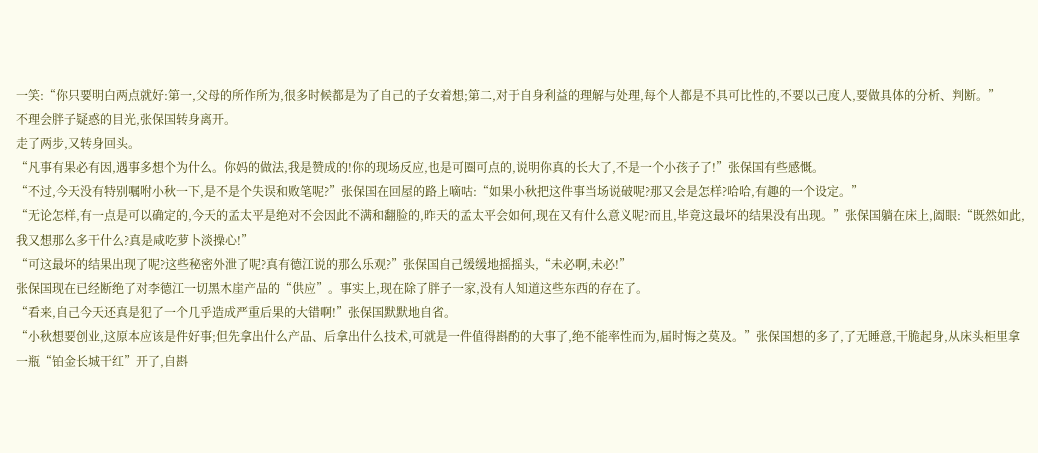一笑:“你只要明白两点就好:第一,父母的所作所为,很多时候都是为了自己的子女着想;第二,对于自身利益的理解与处理,每个人都是不具可比性的,不要以己度人,要做具体的分析、判断。”
不理会胖子疑惑的目光,张保国转身离开。
走了两步,又转身回头。
“凡事有果必有因,遇事多想个为什么。你妈的做法,我是赞成的!你的现场反应,也是可圈可点的,说明你真的长大了,不是一个小孩子了!”张保国有些感慨。
“不过,今天没有特别嘱咐小秋一下,是不是个失误和败笔呢?”张保国在回屋的路上嘀咕:“如果小秋把这件事当场说破呢?那又会是怎样?哈哈,有趣的一个设定。”
“无论怎样,有一点是可以确定的,今天的孟太平是绝对不会因此不满和翻脸的,昨天的孟太平会如何,现在又有什么意义呢?而且,毕竟这最坏的结果没有出现。”张保国躺在床上,阖眼:“既然如此,我又想那么多干什么?真是咸吃萝卜淡操心!”
“可这最坏的结果出现了呢?这些秘密外泄了呢?真有德江说的那么乐观?”张保国自己缓缓地摇摇头,“未必啊,未必!”
张保国现在已经断绝了对李德江一切黑木崖产品的“供应”。事实上,现在除了胖子一家,没有人知道这些东西的存在了。
“看来,自己今天还真是犯了一个几乎造成严重后果的大错啊!”张保国默默地自省。
“小秋想要创业,这原本应该是件好事;但先拿出什么产品、后拿出什么技术,可就是一件值得斟酌的大事了,绝不能率性而为,届时悔之莫及。”张保国想的多了,了无睡意,干脆起身,从床头柜里拿一瓶“铂金长城干红”开了,自斟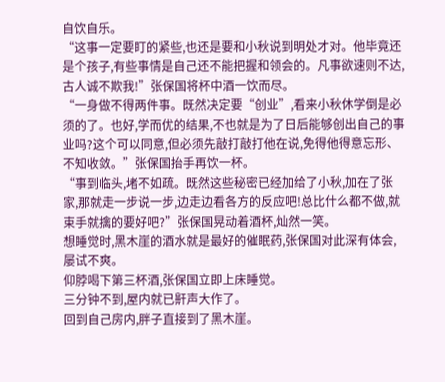自饮自乐。
“这事一定要盯的紧些,也还是要和小秋说到明处才对。他毕竟还是个孩子,有些事情是自己还不能把握和领会的。凡事欲速则不达,古人诚不欺我!”张保国将杯中酒一饮而尽。
“一身做不得两件事。既然决定要“创业”,看来小秋休学倒是必须的了。也好,学而优的结果,不也就是为了日后能够创出自己的事业吗?这个可以同意,但必须先敲打敲打他在说,免得他得意忘形、不知收敛。”张保国抬手再饮一杯。
“事到临头,堵不如疏。既然这些秘密已经加给了小秋,加在了张家,那就走一步说一步,边走边看各方的反应吧!总比什么都不做,就束手就擒的要好吧?”张保国晃动着酒杯,灿然一笑。
想睡觉时,黑木崖的酒水就是最好的催眠药,张保国对此深有体会,屡试不爽。
仰脖喝下第三杯酒,张保国立即上床睡觉。
三分钟不到,屋内就已鼾声大作了。
回到自己房内,胖子直接到了黑木崖。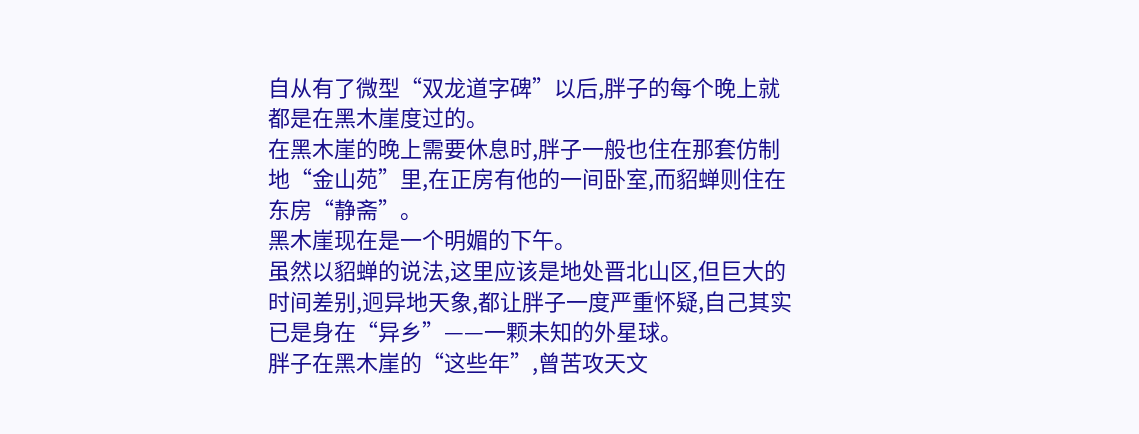自从有了微型“双龙道字碑”以后,胖子的每个晚上就都是在黑木崖度过的。
在黑木崖的晚上需要休息时,胖子一般也住在那套仿制地“金山苑”里,在正房有他的一间卧室,而貂蝉则住在东房“静斋”。
黑木崖现在是一个明媚的下午。
虽然以貂蝉的说法,这里应该是地处晋北山区,但巨大的时间差别,迥异地天象,都让胖子一度严重怀疑,自己其实已是身在“异乡”——一颗未知的外星球。
胖子在黑木崖的“这些年”,曾苦攻天文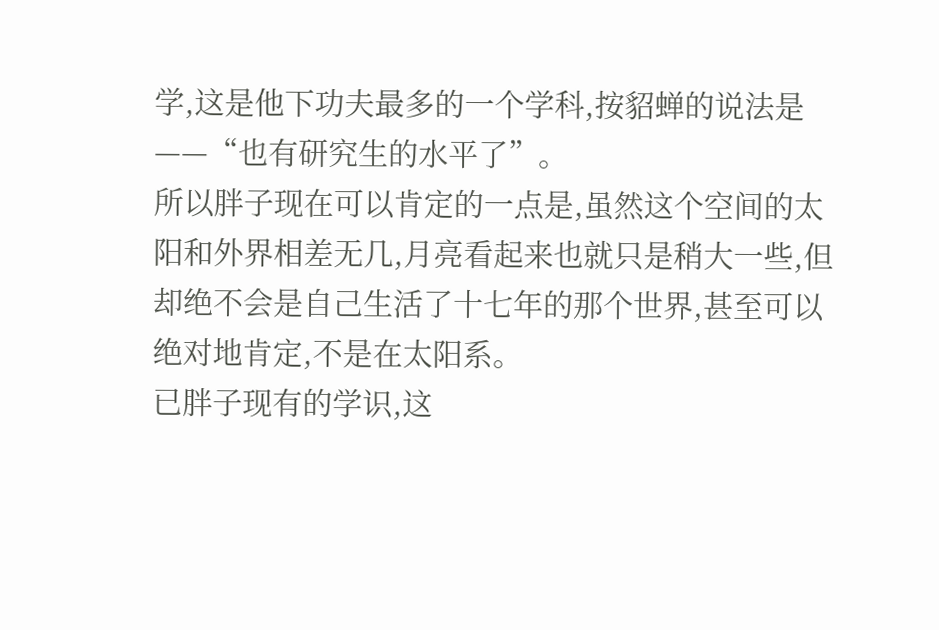学,这是他下功夫最多的一个学科,按貂蝉的说法是——“也有研究生的水平了”。
所以胖子现在可以肯定的一点是,虽然这个空间的太阳和外界相差无几,月亮看起来也就只是稍大一些,但却绝不会是自己生活了十七年的那个世界,甚至可以绝对地肯定,不是在太阳系。
已胖子现有的学识,这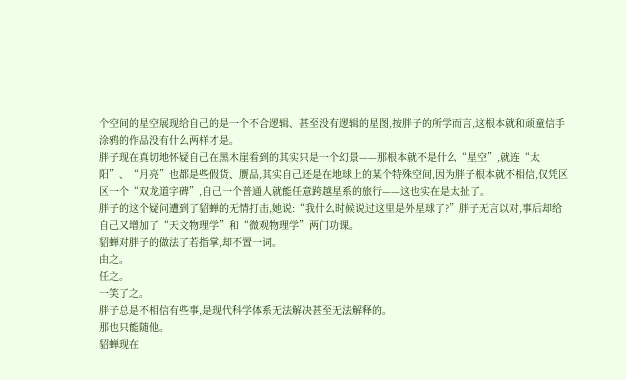个空间的星空展现给自己的是一个不合逻辑、甚至没有逻辑的星图,按胖子的所学而言,这根本就和顽童信手涂鸦的作品没有什么两样才是。
胖子现在真切地怀疑自己在黑木崖看到的其实只是一个幻景——那根本就不是什么“星空”,就连“太阳”、“月亮”也都是些假货、赝品,其实自己还是在地球上的某个特殊空间,因为胖子根本就不相信,仅凭区区一个“双龙道字碑”,自己一个普通人就能任意跨越星系的旅行——这也实在是太扯了。
胖子的这个疑问遭到了貂蝉的无情打击,她说:“我什么时候说过这里是外星球了?”胖子无言以对,事后却给自己又增加了“天文物理学”和“微观物理学”两门功课。
貂蝉对胖子的做法了若指掌,却不置一词。
由之。
任之。
一笑了之。
胖子总是不相信有些事,是现代科学体系无法解决甚至无法解释的。
那也只能随他。
貂蝉现在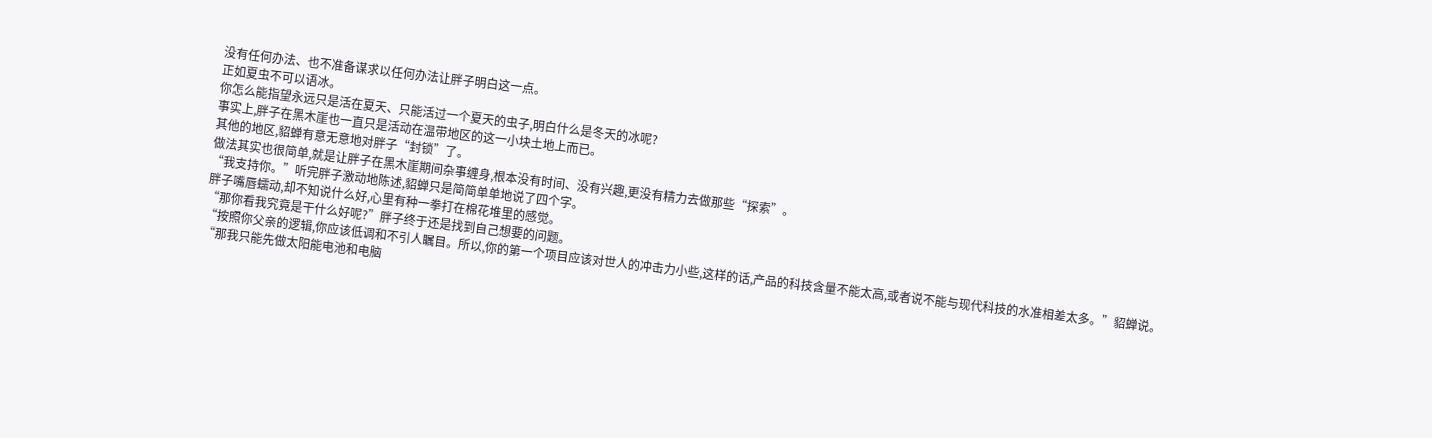没有任何办法、也不准备谋求以任何办法让胖子明白这一点。
正如夏虫不可以语冰。
你怎么能指望永远只是活在夏天、只能活过一个夏天的虫子,明白什么是冬天的冰呢?
事实上,胖子在黑木崖也一直只是活动在温带地区的这一小块土地上而已。
其他的地区,貂蝉有意无意地对胖子“封锁”了。
做法其实也很简单,就是让胖子在黑木崖期间杂事缠身,根本没有时间、没有兴趣,更没有精力去做那些“探索”。
“我支持你。”听完胖子激动地陈述,貂蝉只是简简单单地说了四个字。
胖子嘴唇蠕动,却不知说什么好,心里有种一拳打在棉花堆里的感觉。
“那你看我究竟是干什么好呢?”胖子终于还是找到自己想要的问题。
“按照你父亲的逻辑,你应该低调和不引人瞩目。所以,你的第一个项目应该对世人的冲击力小些,这样的话,产品的科技含量不能太高,或者说不能与现代科技的水准相差太多。”貂蝉说。
“那我只能先做太阳能电池和电脑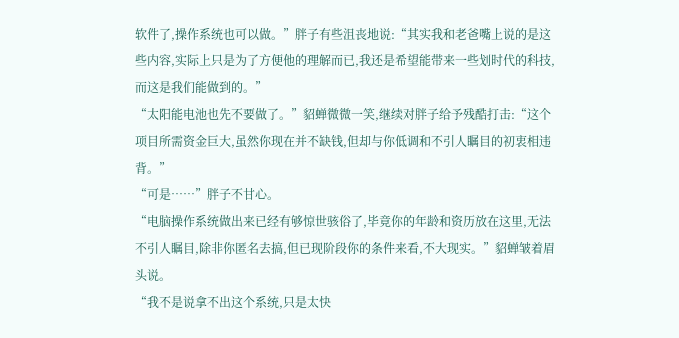软件了,操作系统也可以做。”胖子有些沮丧地说:“其实我和老爸嘴上说的是这些内容,实际上只是为了方便他的理解而已,我还是希望能带来一些划时代的科技,而这是我们能做到的。”
“太阳能电池也先不要做了。”貂蝉微微一笑,继续对胖子给予残酷打击:“这个项目所需资金巨大,虽然你现在并不缺钱,但却与你低调和不引人瞩目的初衷相违背。”
“可是……”胖子不甘心。
“电脑操作系统做出来已经有够惊世骇俗了,毕竟你的年龄和资历放在这里,无法不引人瞩目,除非你匿名去搞,但已现阶段你的条件来看,不大现实。”貂蝉皱着眉头说。
“我不是说拿不出这个系统,只是太快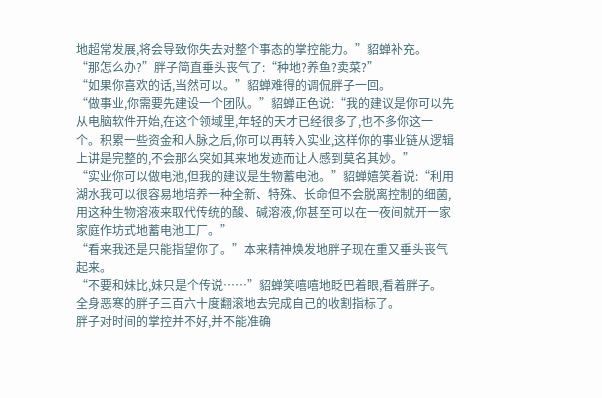地超常发展,将会导致你失去对整个事态的掌控能力。”貂蝉补充。
“那怎么办?”胖子简直垂头丧气了:“种地?养鱼?卖菜?”
“如果你喜欢的话,当然可以。”貂蝉难得的调侃胖子一回。
“做事业,你需要先建设一个团队。”貂蝉正色说:“我的建议是你可以先从电脑软件开始,在这个领域里,年轻的天才已经很多了,也不多你这一个。积累一些资金和人脉之后,你可以再转入实业,这样你的事业链从逻辑上讲是完整的,不会那么突如其来地发迹而让人感到莫名其妙。”
“实业你可以做电池,但我的建议是生物蓄电池。”貂蝉嬉笑着说:“利用湖水我可以很容易地培养一种全新、特殊、长命但不会脱离控制的细菌,用这种生物溶液来取代传统的酸、碱溶液,你甚至可以在一夜间就开一家家庭作坊式地蓄电池工厂。”
“看来我还是只能指望你了。”本来精神焕发地胖子现在重又垂头丧气起来。
“不要和妹比,妹只是个传说……”貂蝉笑嘻嘻地眨巴着眼,看着胖子。
全身恶寒的胖子三百六十度翻滚地去完成自己的收割指标了。
胖子对时间的掌控并不好,并不能准确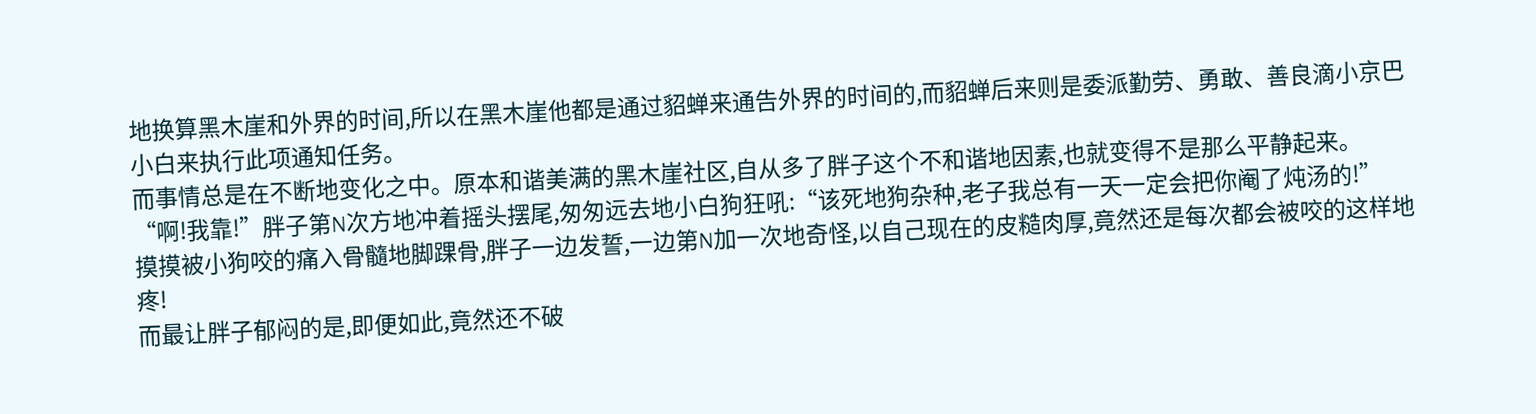地换算黑木崖和外界的时间,所以在黑木崖他都是通过貂蝉来通告外界的时间的,而貂蝉后来则是委派勤劳、勇敢、善良滴小京巴小白来执行此项通知任务。
而事情总是在不断地变化之中。原本和谐美满的黑木崖社区,自从多了胖子这个不和谐地因素,也就变得不是那么平静起来。
“啊!我靠!”胖子第N次方地冲着摇头摆尾,匆匆远去地小白狗狂吼:“该死地狗杂种,老子我总有一天一定会把你阉了炖汤的!”
摸摸被小狗咬的痛入骨髓地脚踝骨,胖子一边发誓,一边第N加一次地奇怪,以自己现在的皮糙肉厚,竟然还是每次都会被咬的这样地疼!
而最让胖子郁闷的是,即便如此,竟然还不破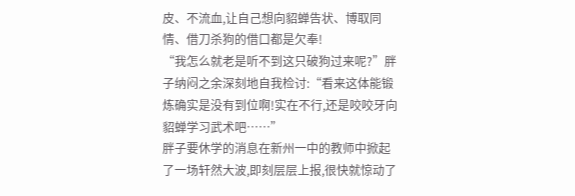皮、不流血,让自己想向貂蝉告状、博取同情、借刀杀狗的借口都是欠奉!
“我怎么就老是听不到这只破狗过来呢?”胖子纳闷之余深刻地自我检讨:“看来这体能锻炼确实是没有到位啊!实在不行,还是咬咬牙向貂蝉学习武术吧……”
胖子要休学的消息在新州一中的教师中掀起了一场轩然大波,即刻层层上报,很快就惊动了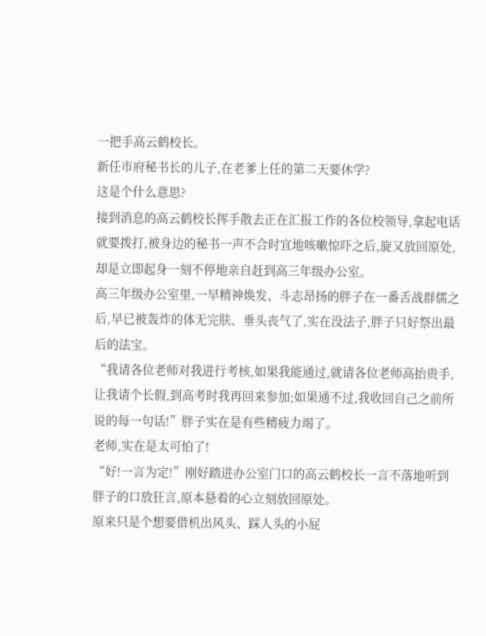一把手高云鹤校长。
新任市府秘书长的儿子,在老爹上任的第二天要休学?
这是个什么意思?
接到消息的高云鹤校长挥手散去正在汇报工作的各位校领导,拿起电话就要拨打,被身边的秘书一声不合时宜地咳嗽惊吓之后,旋又放回原处,却是立即起身一刻不停地亲自赶到高三年级办公室。
高三年级办公室里,一早精神焕发、斗志昂扬的胖子在一番舌战群儒之后,早已被轰炸的体无完肤、垂头丧气了,实在没法子,胖子只好祭出最后的法宝。
“我请各位老师对我进行考核,如果我能通过,就请各位老师高抬贵手,让我请个长假,到高考时我再回来参加;如果通不过,我收回自己之前所说的每一句话!”胖子实在是有些精疲力竭了。
老师,实在是太可怕了!
“好!一言为定!”刚好踏进办公室门口的高云鹤校长一言不落地听到胖子的口放狂言,原本悬着的心立刻放回原处。
原来只是个想要借机出风头、踩人头的小屁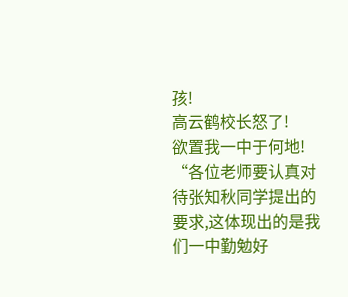孩!
高云鹤校长怒了!
欲置我一中于何地!
“各位老师要认真对待张知秋同学提出的要求,这体现出的是我们一中勤勉好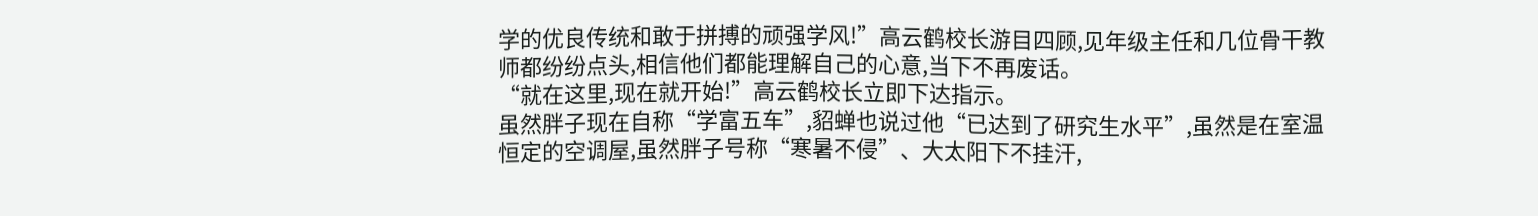学的优良传统和敢于拼搏的顽强学风!”高云鹤校长游目四顾,见年级主任和几位骨干教师都纷纷点头,相信他们都能理解自己的心意,当下不再废话。
“就在这里,现在就开始!”高云鹤校长立即下达指示。
虽然胖子现在自称“学富五车”,貂蝉也说过他“已达到了研究生水平”,虽然是在室温恒定的空调屋,虽然胖子号称“寒暑不侵”、大太阳下不挂汗,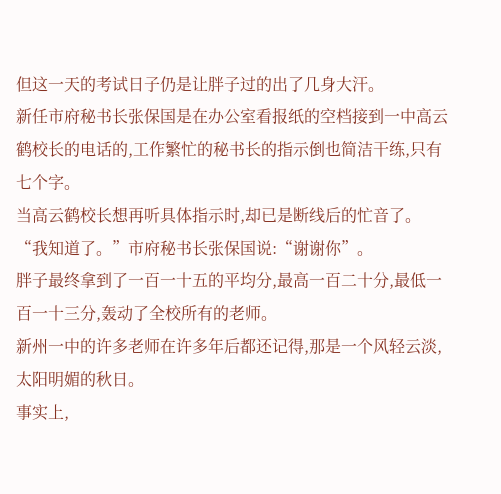但这一天的考试日子仍是让胖子过的出了几身大汗。
新任市府秘书长张保国是在办公室看报纸的空档接到一中高云鹤校长的电话的,工作繁忙的秘书长的指示倒也简洁干练,只有七个字。
当高云鹤校长想再听具体指示时,却已是断线后的忙音了。
“我知道了。”市府秘书长张保国说:“谢谢你”。
胖子最终拿到了一百一十五的平均分,最高一百二十分,最低一百一十三分,轰动了全校所有的老师。
新州一中的许多老师在许多年后都还记得,那是一个风轻云淡,太阳明媚的秋日。
事实上,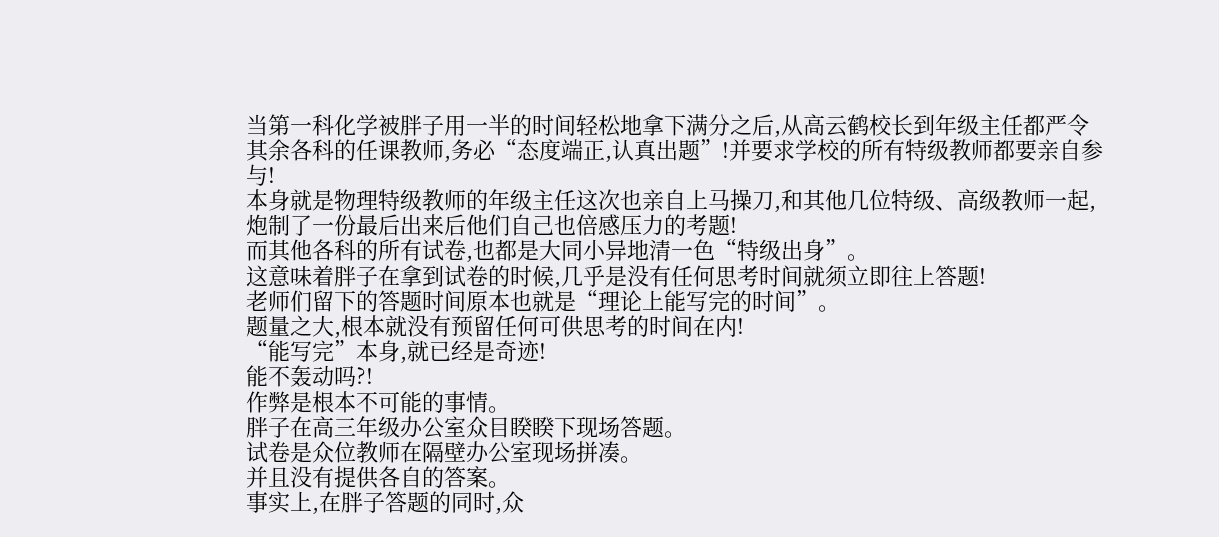当第一科化学被胖子用一半的时间轻松地拿下满分之后,从高云鹤校长到年级主任都严令其余各科的任课教师,务必“态度端正,认真出题”!并要求学校的所有特级教师都要亲自参与!
本身就是物理特级教师的年级主任这次也亲自上马操刀,和其他几位特级、高级教师一起,炮制了一份最后出来后他们自己也倍感压力的考题!
而其他各科的所有试卷,也都是大同小异地清一色“特级出身”。
这意味着胖子在拿到试卷的时候,几乎是没有任何思考时间就须立即往上答题!
老师们留下的答题时间原本也就是“理论上能写完的时间”。
题量之大,根本就没有预留任何可供思考的时间在内!
“能写完”本身,就已经是奇迹!
能不轰动吗?!
作弊是根本不可能的事情。
胖子在高三年级办公室众目睽睽下现场答题。
试卷是众位教师在隔壁办公室现场拼凑。
并且没有提供各自的答案。
事实上,在胖子答题的同时,众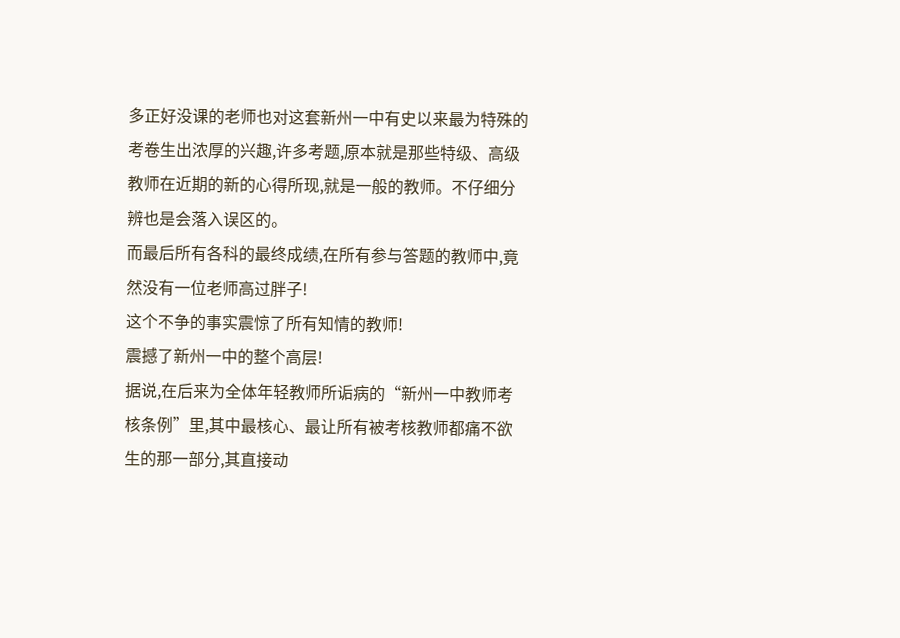多正好没课的老师也对这套新州一中有史以来最为特殊的考卷生出浓厚的兴趣,许多考题,原本就是那些特级、高级教师在近期的新的心得所现,就是一般的教师。不仔细分辨也是会落入误区的。
而最后所有各科的最终成绩,在所有参与答题的教师中,竟然没有一位老师高过胖子!
这个不争的事实震惊了所有知情的教师!
震撼了新州一中的整个高层!
据说,在后来为全体年轻教师所诟病的“新州一中教师考核条例”里,其中最核心、最让所有被考核教师都痛不欲生的那一部分,其直接动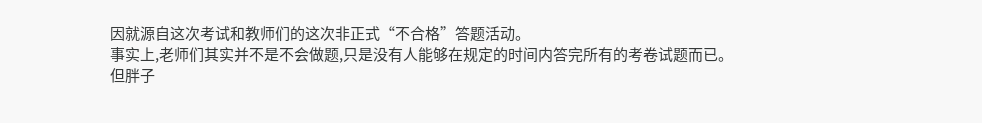因就源自这次考试和教师们的这次非正式“不合格”答题活动。
事实上,老师们其实并不是不会做题,只是没有人能够在规定的时间内答完所有的考卷试题而已。
但胖子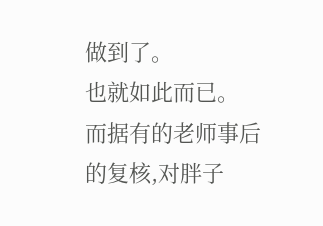做到了。
也就如此而已。
而据有的老师事后的复核,对胖子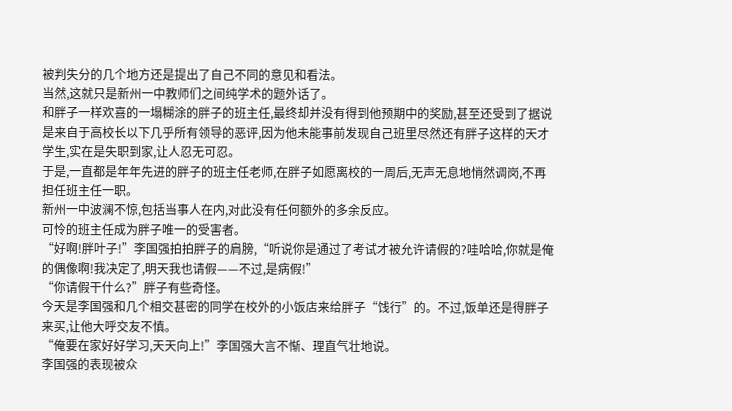被判失分的几个地方还是提出了自己不同的意见和看法。
当然,这就只是新州一中教师们之间纯学术的题外话了。
和胖子一样欢喜的一塌糊涂的胖子的班主任,最终却并没有得到他预期中的奖励,甚至还受到了据说是来自于高校长以下几乎所有领导的恶评,因为他未能事前发现自己班里尽然还有胖子这样的天才学生,实在是失职到家,让人忍无可忍。
于是,一直都是年年先进的胖子的班主任老师,在胖子如愿离校的一周后,无声无息地悄然调岗,不再担任班主任一职。
新州一中波澜不惊,包括当事人在内,对此没有任何额外的多余反应。
可怜的班主任成为胖子唯一的受害者。
“好啊!胖叶子!”李国强拍拍胖子的肩膀,“听说你是通过了考试才被允许请假的?哇哈哈,你就是俺的偶像啊!我决定了,明天我也请假——不过,是病假!”
“你请假干什么?”胖子有些奇怪。
今天是李国强和几个相交甚密的同学在校外的小饭店来给胖子“饯行”的。不过,饭单还是得胖子来买,让他大呼交友不慎。
“俺要在家好好学习,天天向上!”李国强大言不惭、理直气壮地说。
李国强的表现被众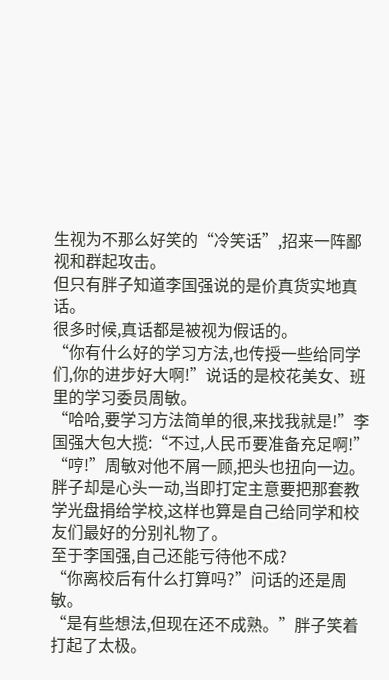生视为不那么好笑的“冷笑话”,招来一阵鄙视和群起攻击。
但只有胖子知道李国强说的是价真货实地真话。
很多时候,真话都是被视为假话的。
“你有什么好的学习方法,也传授一些给同学们,你的进步好大啊!”说话的是校花美女、班里的学习委员周敏。
“哈哈,要学习方法简单的很,来找我就是!”李国强大包大揽:“不过,人民币要准备充足啊!”
“哼!”周敏对他不屑一顾,把头也扭向一边。
胖子却是心头一动,当即打定主意要把那套教学光盘捐给学校,这样也算是自己给同学和校友们最好的分别礼物了。
至于李国强,自己还能亏待他不成?
“你离校后有什么打算吗?”问话的还是周敏。
“是有些想法,但现在还不成熟。”胖子笑着打起了太极。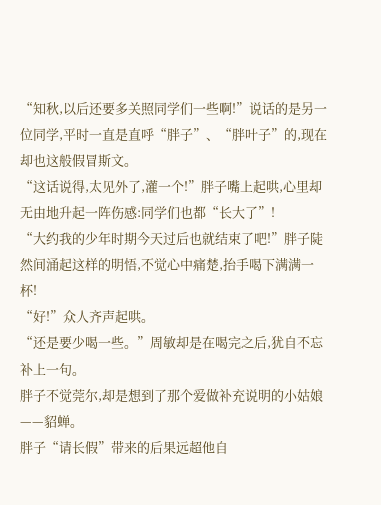“知秋,以后还要多关照同学们一些啊!”说话的是另一位同学,平时一直是直呼“胖子”、“胖叶子”的,现在却也这般假冒斯文。
“这话说得,太见外了,灌一个!”胖子嘴上起哄,心里却无由地升起一阵伤感:同学们也都“长大了”!
“大约我的少年时期今天过后也就结束了吧!”胖子陡然间涌起这样的明悟,不觉心中痛楚,抬手喝下满满一杯!
“好!”众人齐声起哄。
“还是要少喝一些。”周敏却是在喝完之后,犹自不忘补上一句。
胖子不觉莞尔,却是想到了那个爱做补充说明的小姑娘——貂蝉。
胖子“请长假”带来的后果远超他自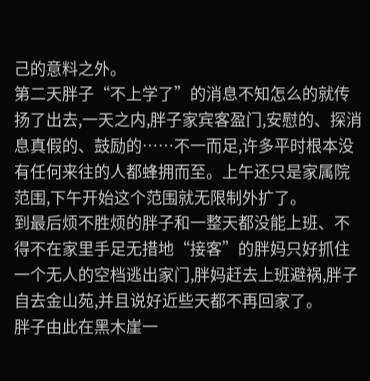己的意料之外。
第二天胖子“不上学了”的消息不知怎么的就传扬了出去,一天之内,胖子家宾客盈门,安慰的、探消息真假的、鼓励的……不一而足,许多平时根本没有任何来往的人都蜂拥而至。上午还只是家属院范围,下午开始这个范围就无限制外扩了。
到最后烦不胜烦的胖子和一整天都没能上班、不得不在家里手足无措地“接客”的胖妈只好抓住一个无人的空档逃出家门,胖妈赶去上班避祸,胖子自去金山苑,并且说好近些天都不再回家了。
胖子由此在黑木崖一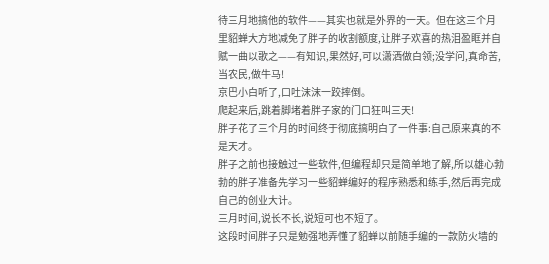待三月地搞他的软件——其实也就是外界的一天。但在这三个月里貂蝉大方地减免了胖子的收割额度,让胖子欢喜的热泪盈眶并自赋一曲以歌之——有知识,果然好,可以潇洒做白领;没学问,真命苦,当农民,做牛马!
京巴小白听了,口吐沫沫一跤摔倒。
爬起来后,跳着脚堵着胖子家的门口狂叫三天!
胖子花了三个月的时间终于彻底搞明白了一件事:自己原来真的不是天才。
胖子之前也接触过一些软件,但编程却只是简单地了解,所以雄心勃勃的胖子准备先学习一些貂蝉编好的程序熟悉和练手,然后再完成自己的创业大计。
三月时间,说长不长,说短可也不短了。
这段时间胖子只是勉强地弄懂了貂蝉以前随手编的一款防火墙的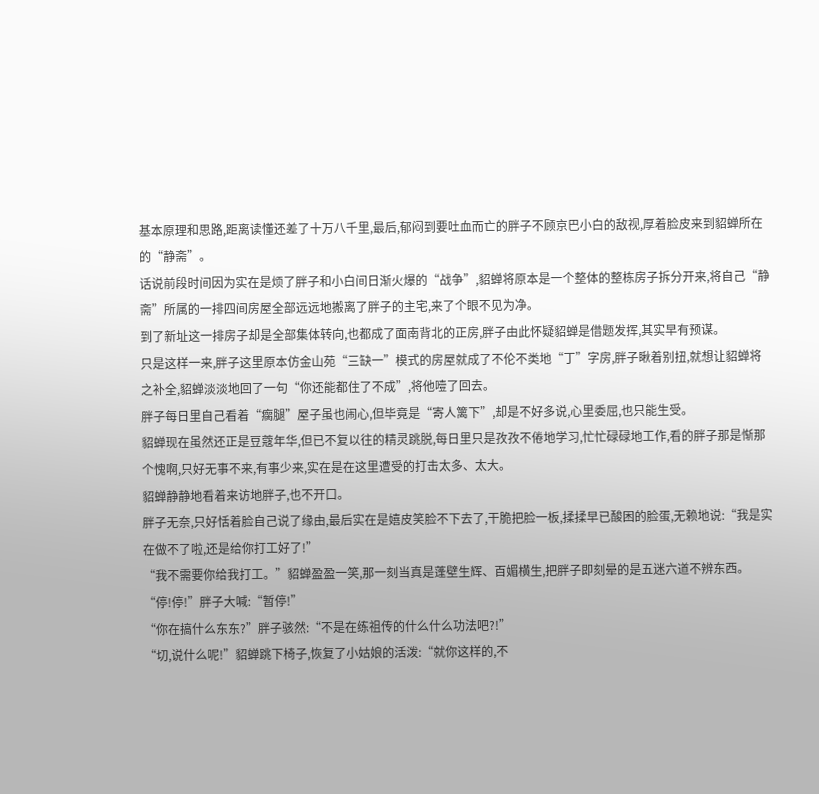基本原理和思路,距离读懂还差了十万八千里,最后,郁闷到要吐血而亡的胖子不顾京巴小白的敌视,厚着脸皮来到貂蝉所在的“静斋”。
话说前段时间因为实在是烦了胖子和小白间日渐火爆的“战争”,貂蝉将原本是一个整体的整栋房子拆分开来,将自己“静斋”所属的一排四间房屋全部远远地搬离了胖子的主宅,来了个眼不见为净。
到了新址这一排房子却是全部集体转向,也都成了面南背北的正房,胖子由此怀疑貂蝉是借题发挥,其实早有预谋。
只是这样一来,胖子这里原本仿金山苑“三缺一”模式的房屋就成了不伦不类地“丁”字房,胖子瞅着别扭,就想让貂蝉将之补全,貂蝉淡淡地回了一句“你还能都住了不成”,将他噎了回去。
胖子每日里自己看着“瘸腿”屋子虽也闹心,但毕竟是“寄人篱下”,却是不好多说,心里委屈,也只能生受。
貂蝉现在虽然还正是豆蔻年华,但已不复以往的精灵跳脱,每日里只是孜孜不倦地学习,忙忙碌碌地工作,看的胖子那是惭那个愧啊,只好无事不来,有事少来,实在是在这里遭受的打击太多、太大。
貂蝉静静地看着来访地胖子,也不开口。
胖子无奈,只好恬着脸自己说了缘由,最后实在是嬉皮笑脸不下去了,干脆把脸一板,揉揉早已酸困的脸蛋,无赖地说:“我是实在做不了啦,还是给你打工好了!”
“我不需要你给我打工。”貂蝉盈盈一笑,那一刻当真是蓬壁生辉、百媚横生,把胖子即刻晕的是五迷六道不辨东西。
“停!停!”胖子大喊:“暂停!”
“你在搞什么东东?”胖子骇然:“不是在练祖传的什么什么功法吧?!”
“切,说什么呢!”貂蝉跳下椅子,恢复了小姑娘的活泼:“就你这样的,不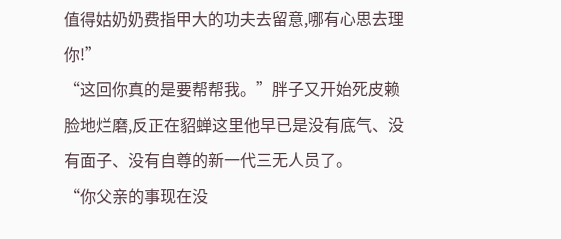值得姑奶奶费指甲大的功夫去留意,哪有心思去理你!”
“这回你真的是要帮帮我。”胖子又开始死皮赖脸地烂磨,反正在貂蝉这里他早已是没有底气、没有面子、没有自尊的新一代三无人员了。
“你父亲的事现在没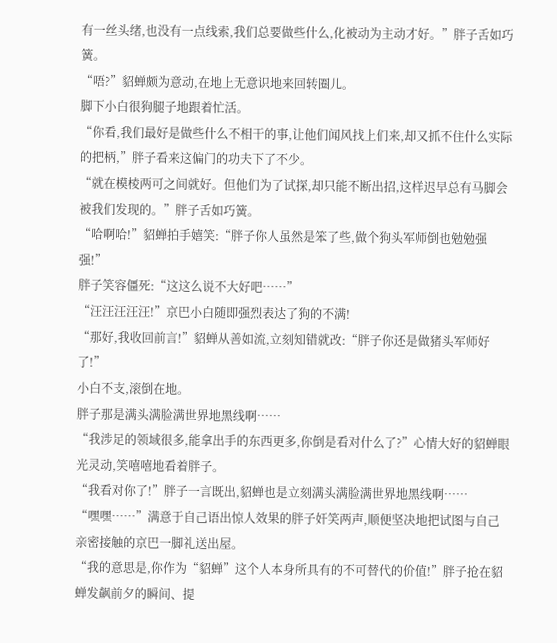有一丝头绪,也没有一点线索,我们总要做些什么,化被动为主动才好。”胖子舌如巧簧。
“唔?”貂蝉颇为意动,在地上无意识地来回转圈儿。
脚下小白很狗腿子地跟着忙活。
“你看,我们最好是做些什么不相干的事,让他们闻风找上们来,却又抓不住什么实际的把柄,”胖子看来这偏门的功夫下了不少。
“就在模棱两可之间就好。但他们为了试探,却只能不断出招,这样迟早总有马脚会被我们发现的。”胖子舌如巧簧。
“哈啊哈!”貂蝉拍手嬉笑:“胖子你人虽然是笨了些,做个狗头军师倒也勉勉强强!”
胖子笑容僵死:“这这么说不大好吧……”
“汪汪汪汪汪!”京巴小白随即强烈表达了狗的不满!
“那好,我收回前言!”貂蝉从善如流,立刻知错就改:“胖子你还是做猪头军师好了!”
小白不支,滚倒在地。
胖子那是满头满脸满世界地黑线啊……
“我涉足的领域很多,能拿出手的东西更多,你倒是看对什么了?”心情大好的貂蝉眼光灵动,笑嘻嘻地看着胖子。
“我看对你了!”胖子一言既出,貂蝉也是立刻满头满脸满世界地黑线啊……
“嘿嘿……”满意于自己语出惊人效果的胖子奸笑两声,顺便坚决地把试图与自己亲密接触的京巴一脚礼送出屋。
“我的意思是,你作为“貂蝉”这个人本身所具有的不可替代的价值!”胖子抢在貂蝉发飙前夕的瞬间、提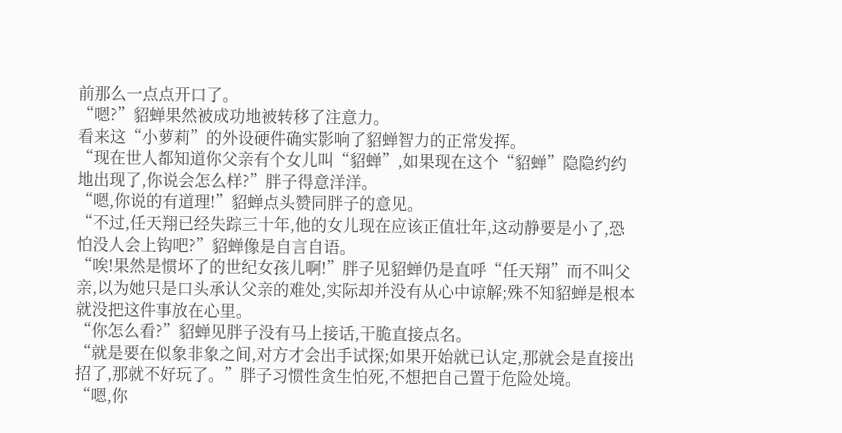前那么一点点开口了。
“嗯?”貂蝉果然被成功地被转移了注意力。
看来这“小萝莉”的外设硬件确实影响了貂蝉智力的正常发挥。
“现在世人都知道你父亲有个女儿叫“貂蝉”,如果现在这个“貂蝉”隐隐约约地出现了,你说会怎么样?”胖子得意洋洋。
“嗯,你说的有道理!”貂蝉点头赞同胖子的意见。
“不过,任天翔已经失踪三十年,他的女儿现在应该正值壮年,这动静要是小了,恐怕没人会上钩吧?”貂蝉像是自言自语。
“唉!果然是惯坏了的世纪女孩儿啊!”胖子见貂蝉仍是直呼“任天翔”而不叫父亲,以为她只是口头承认父亲的难处,实际却并没有从心中谅解;殊不知貂蝉是根本就没把这件事放在心里。
“你怎么看?”貂蝉见胖子没有马上接话,干脆直接点名。
“就是要在似象非象之间,对方才会出手试探;如果开始就已认定,那就会是直接出招了,那就不好玩了。”胖子习惯性贪生怕死,不想把自己置于危险处境。
“嗯,你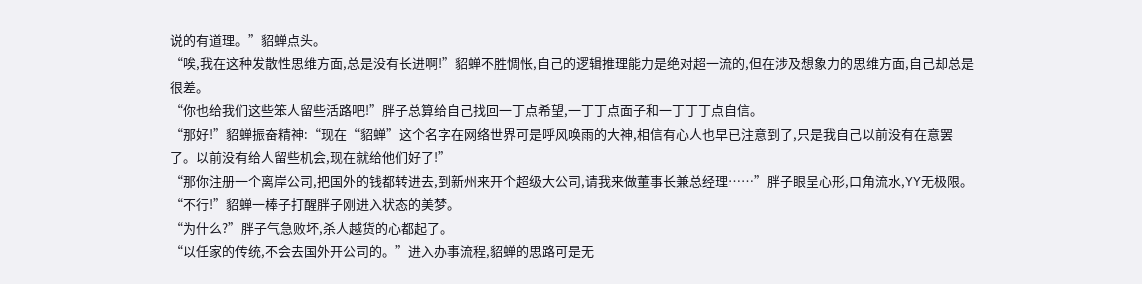说的有道理。”貂蝉点头。
“唉,我在这种发散性思维方面,总是没有长进啊!”貂蝉不胜惆怅,自己的逻辑推理能力是绝对超一流的,但在涉及想象力的思维方面,自己却总是很差。
“你也给我们这些笨人留些活路吧!”胖子总算给自己找回一丁点希望,一丁丁点面子和一丁丁丁点自信。
“那好!”貂蝉振奋精神:“现在“貂蝉”这个名字在网络世界可是呼风唤雨的大神,相信有心人也早已注意到了,只是我自己以前没有在意罢了。以前没有给人留些机会,现在就给他们好了!”
“那你注册一个离岸公司,把国外的钱都转进去,到新州来开个超级大公司,请我来做董事长兼总经理……”胖子眼呈心形,口角流水,YY无极限。
“不行!”貂蝉一棒子打醒胖子刚进入状态的美梦。
“为什么?”胖子气急败坏,杀人越货的心都起了。
“以任家的传统,不会去国外开公司的。”进入办事流程,貂蝉的思路可是无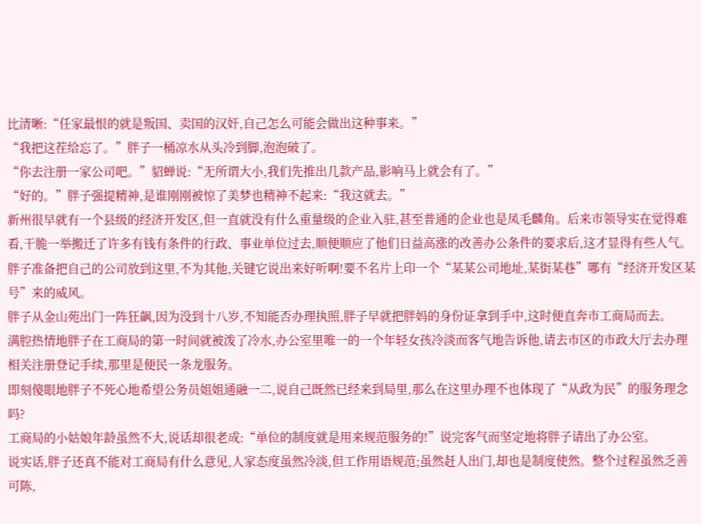比清晰:“任家最恨的就是叛国、卖国的汉奸,自己怎么可能会做出这种事来。”
“我把这茬给忘了。”胖子一桶凉水从头冷到脚,泡泡破了。
“你去注册一家公司吧。”貂蝉说:“无所谓大小,我们先推出几款产品,影响马上就会有了。”
“好的。”胖子强提精神,是谁刚刚被惊了美梦也精神不起来:“我这就去。”
新州很早就有一个县级的经济开发区,但一直就没有什么重量级的企业入驻,甚至普通的企业也是凤毛麟角。后来市领导实在觉得难看,干脆一举搬迁了许多有钱有条件的行政、事业单位过去,顺便顺应了他们日益高涨的改善办公条件的要求后,这才显得有些人气。
胖子准备把自己的公司放到这里,不为其他,关键它说出来好听啊!要不名片上印一个“某某公司地址,某街某巷”哪有“经济开发区某号”来的威风。
胖子从金山苑出门一阵狂飙,因为没到十八岁,不知能否办理执照,胖子早就把胖妈的身份证拿到手中,这时便直奔市工商局而去。
满腔热情地胖子在工商局的第一时间就被泼了冷水,办公室里唯一的一个年轻女孩冷淡而客气地告诉他,请去市区的市政大厅去办理相关注册登记手续,那里是便民一条龙服务。
即刻傻眼地胖子不死心地希望公务员姐姐通融一二,说自己既然已经来到局里,那么在这里办理不也体现了“从政为民”的服务理念吗?
工商局的小姑娘年龄虽然不大,说话却很老成:“单位的制度就是用来规范服务的!”说完客气而坚定地将胖子请出了办公室。
说实话,胖子还真不能对工商局有什么意见,人家态度虽然冷淡,但工作用语规范;虽然赶人出门,却也是制度使然。整个过程虽然乏善可陈,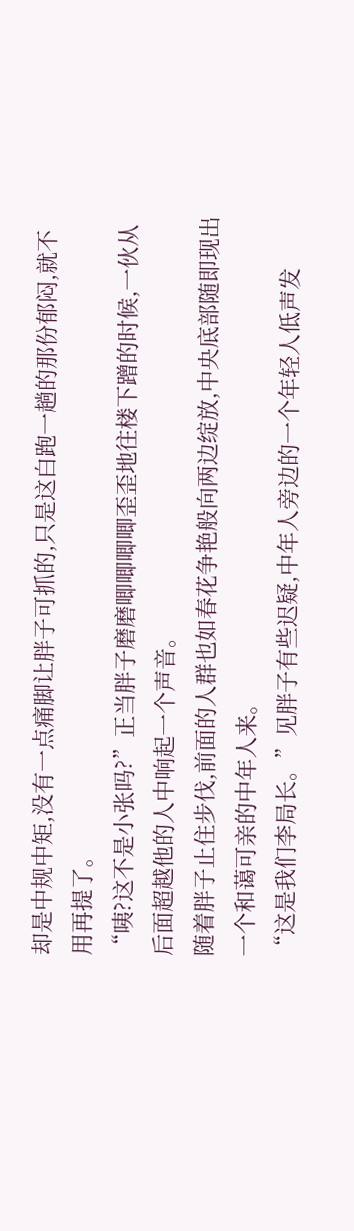却是中规中矩,没有一点痛脚让胖子可抓的,只是这白跑一趟的那份郁闷,就不用再提了。
“咦?这不是小张吗?”正当胖子磨磨唧唧唧唧歪歪地往楼下蹭的时候,一伙从后面超越他的人中响起一个声音。
随着胖子止住步伐,前面的人群也如春花争艳般向两边绽放,中央底部随即现出一个和蔼可亲的中年人来。
“这是我们李局长。”见胖子有些迟疑,中年人旁边的一个年轻人低声发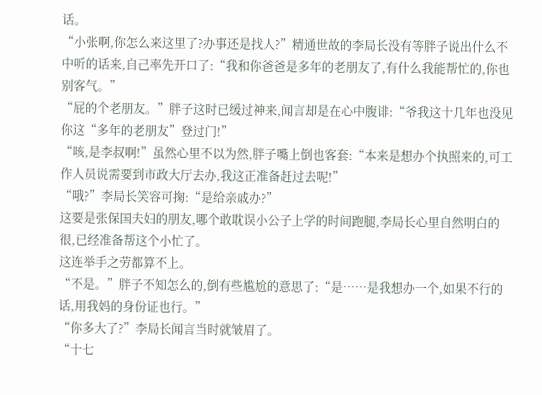话。
“小张啊,你怎么来这里了?办事还是找人?”精通世故的李局长没有等胖子说出什么不中听的话来,自己率先开口了:“我和你爸爸是多年的老朋友了,有什么我能帮忙的,你也别客气。”
“屁的个老朋友。”胖子这时已缓过神来,闻言却是在心中腹诽:“爷我这十几年也没见你这“多年的老朋友”登过门!”
“咳,是李叔啊!”虽然心里不以为然,胖子嘴上倒也客套:“本来是想办个执照来的,可工作人员说需要到市政大厅去办,我这正准备赶过去呢!”
“哦?”李局长笑容可掬:“是给亲戚办?”
这要是张保国夫妇的朋友,哪个敢耽误小公子上学的时间跑腿,李局长心里自然明白的很,已经准备帮这个小忙了。
这连举手之劳都算不上。
“不是。”胖子不知怎么的,倒有些尴尬的意思了:“是……是我想办一个,如果不行的话,用我妈的身份证也行。”
“你多大了?”李局长闻言当时就皱眉了。
“十七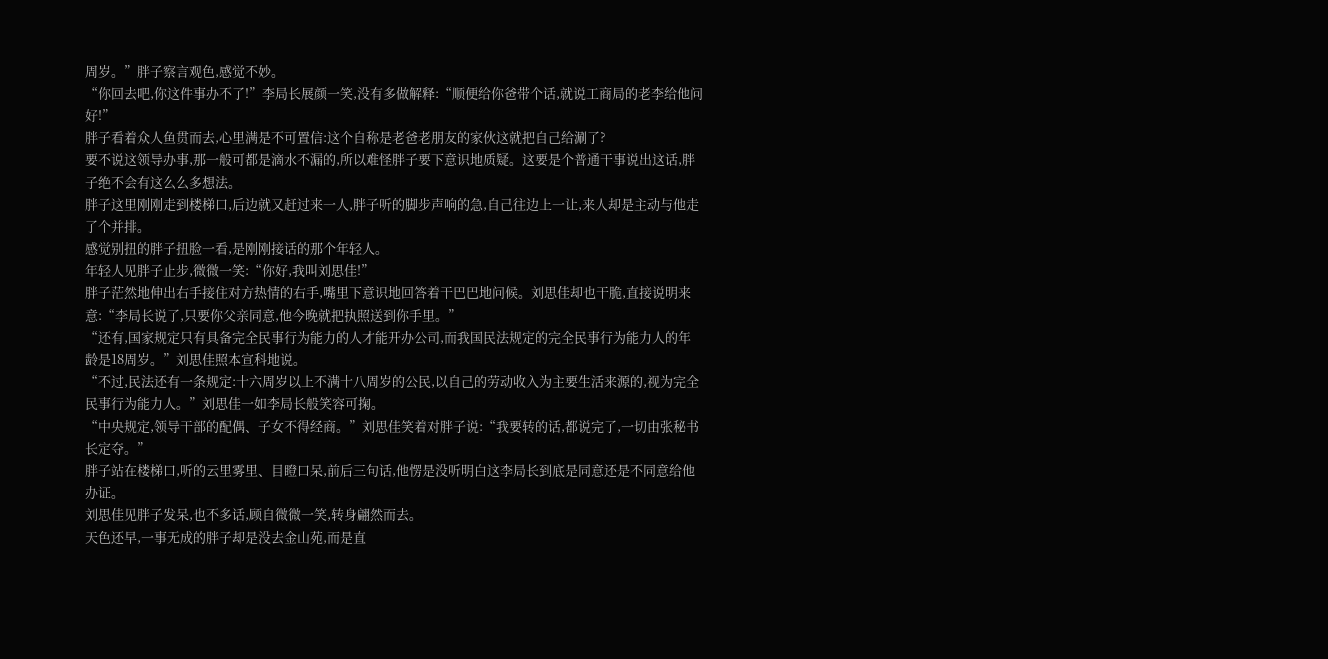周岁。”胖子察言观色,感觉不妙。
“你回去吧,你这件事办不了!”李局长展颜一笑,没有多做解释:“顺便给你爸带个话,就说工商局的老李给他问好!”
胖子看着众人鱼贯而去,心里满是不可置信:这个自称是老爸老朋友的家伙这就把自己给涮了?
要不说这领导办事,那一般可都是滴水不漏的,所以难怪胖子要下意识地质疑。这要是个普通干事说出这话,胖子绝不会有这么么多想法。
胖子这里刚刚走到楼梯口,后边就又赶过来一人,胖子听的脚步声响的急,自己往边上一让,来人却是主动与他走了个并排。
感觉别扭的胖子扭脸一看,是刚刚接话的那个年轻人。
年轻人见胖子止步,微微一笑:“你好,我叫刘思佳!”
胖子茫然地伸出右手接住对方热情的右手,嘴里下意识地回答着干巴巴地问候。刘思佳却也干脆,直接说明来意:“李局长说了,只要你父亲同意,他今晚就把执照送到你手里。”
“还有,国家规定只有具备完全民事行为能力的人才能开办公司,而我国民法规定的完全民事行为能力人的年龄是18周岁。”刘思佳照本宣科地说。
“不过,民法还有一条规定:十六周岁以上不满十八周岁的公民,以自己的劳动收入为主要生活来源的,视为完全民事行为能力人。”刘思佳一如李局长般笑容可掬。
“中央规定,领导干部的配偶、子女不得经商。”刘思佳笑着对胖子说:“我要转的话,都说完了,一切由张秘书长定夺。”
胖子站在楼梯口,听的云里雾里、目瞪口呆,前后三句话,他愣是没听明白这李局长到底是同意还是不同意给他办证。
刘思佳见胖子发呆,也不多话,顾自微微一笑,转身翩然而去。
天色还早,一事无成的胖子却是没去金山苑,而是直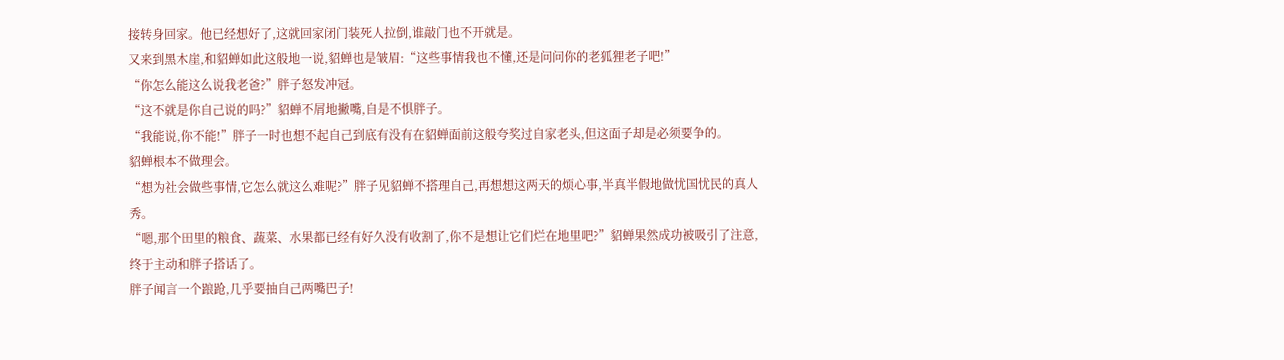接转身回家。他已经想好了,这就回家闭门装死人拉倒,谁敲门也不开就是。
又来到黑木崖,和貂蝉如此这般地一说,貂蝉也是皱眉:“这些事情我也不懂,还是问问你的老狐狸老子吧!”
“你怎么能这么说我老爸?”胖子怒发冲冠。
“这不就是你自己说的吗?”貂蝉不屑地撇嘴,自是不惧胖子。
“我能说,你不能!”胖子一时也想不起自己到底有没有在貂蝉面前这般夸奖过自家老头,但这面子却是必须要争的。
貂蝉根本不做理会。
“想为社会做些事情,它怎么就这么难呢?”胖子见貂蝉不搭理自己,再想想这两天的烦心事,半真半假地做忧国忧民的真人秀。
“嗯,那个田里的粮食、蔬菜、水果都已经有好久没有收割了,你不是想让它们烂在地里吧?”貂蝉果然成功被吸引了注意,终于主动和胖子搭话了。
胖子闻言一个踉跄,几乎要抽自己两嘴巴子!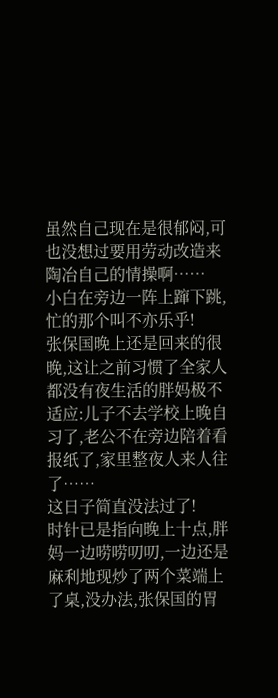虽然自己现在是很郁闷,可也没想过要用劳动改造来陶冶自己的情操啊……
小白在旁边一阵上蹿下跳,忙的那个叫不亦乐乎!
张保国晚上还是回来的很晚,这让之前习惯了全家人都没有夜生活的胖妈极不适应:儿子不去学校上晚自习了,老公不在旁边陪着看报纸了,家里整夜人来人往了……
这日子简直没法过了!
时针已是指向晚上十点,胖妈一边唠唠叨叨,一边还是麻利地现炒了两个菜端上了桌,没办法,张保国的胃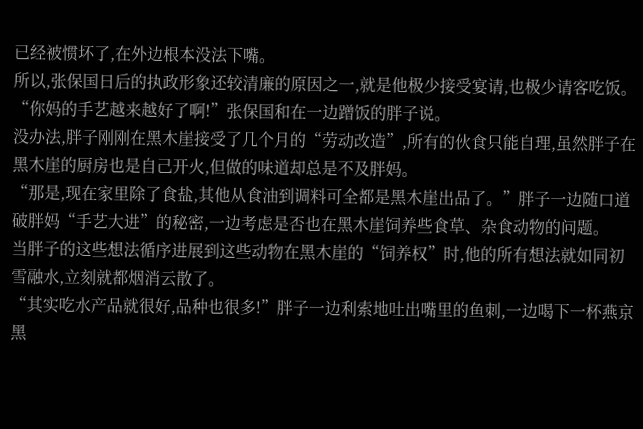已经被惯坏了,在外边根本没法下嘴。
所以,张保国日后的执政形象还较清廉的原因之一,就是他极少接受宴请,也极少请客吃饭。
“你妈的手艺越来越好了啊!”张保国和在一边蹭饭的胖子说。
没办法,胖子刚刚在黑木崖接受了几个月的“劳动改造”,所有的伙食只能自理,虽然胖子在黑木崖的厨房也是自己开火,但做的味道却总是不及胖妈。
“那是,现在家里除了食盐,其他从食油到调料可全都是黑木崖出品了。”胖子一边随口道破胖妈“手艺大进”的秘密,一边考虑是否也在黑木崖饲养些食草、杂食动物的问题。
当胖子的这些想法循序进展到这些动物在黑木崖的“饲养权”时,他的所有想法就如同初雪融水,立刻就都烟消云散了。
“其实吃水产品就很好,品种也很多!”胖子一边利索地吐出嘴里的鱼刺,一边喝下一杯燕京黑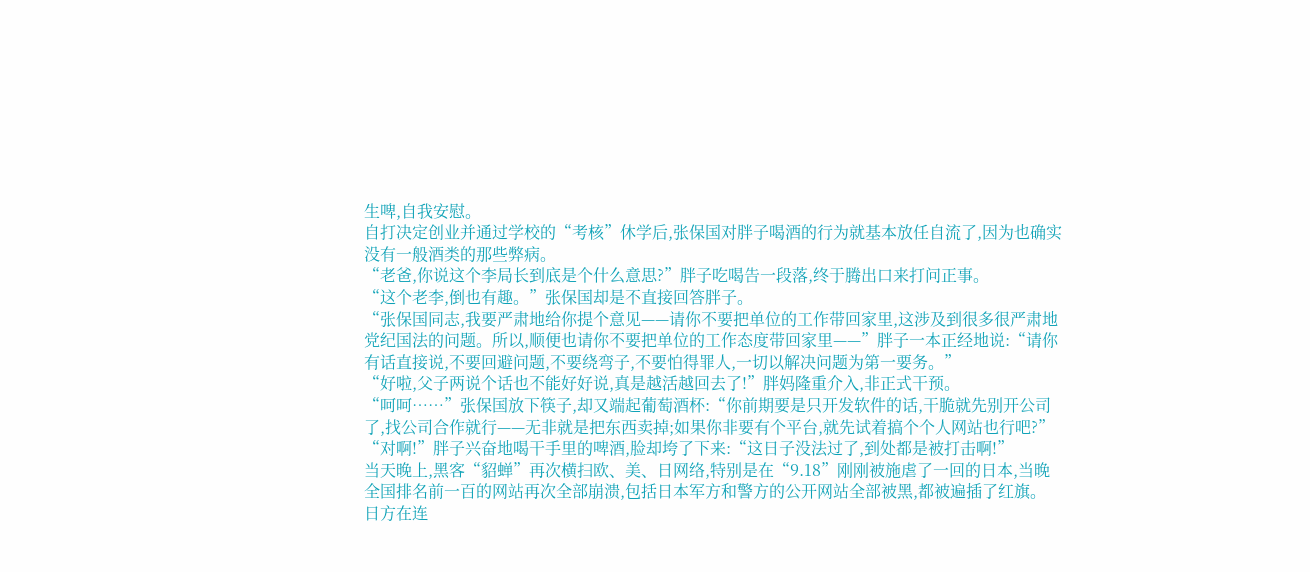生啤,自我安慰。
自打决定创业并通过学校的“考核”休学后,张保国对胖子喝酒的行为就基本放任自流了,因为也确实没有一般酒类的那些弊病。
“老爸,你说这个李局长到底是个什么意思?”胖子吃喝告一段落,终于腾出口来打问正事。
“这个老李,倒也有趣。”张保国却是不直接回答胖子。
“张保国同志,我要严肃地给你提个意见——请你不要把单位的工作带回家里,这涉及到很多很严肃地党纪国法的问题。所以,顺便也请你不要把单位的工作态度带回家里——”胖子一本正经地说:“请你有话直接说,不要回避问题,不要绕弯子,不要怕得罪人,一切以解决问题为第一要务。”
“好啦,父子两说个话也不能好好说,真是越活越回去了!”胖妈隆重介入,非正式干预。
“呵呵……”张保国放下筷子,却又端起葡萄酒杯:“你前期要是只开发软件的话,干脆就先别开公司了,找公司合作就行——无非就是把东西卖掉;如果你非要有个平台,就先试着搞个个人网站也行吧?”
“对啊!”胖子兴奋地喝干手里的啤酒,脸却垮了下来:“这日子没法过了,到处都是被打击啊!”
当天晚上,黑客“貂蝉”再次横扫欧、美、日网络,特别是在“9.18”刚刚被施虐了一回的日本,当晚全国排名前一百的网站再次全部崩溃,包括日本军方和警方的公开网站全部被黑,都被遍插了红旗。
日方在连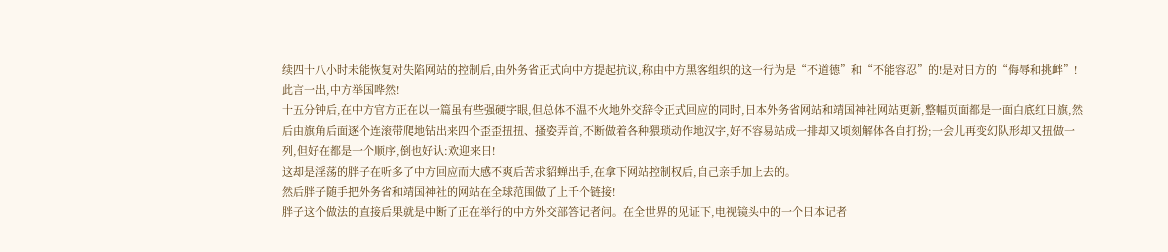续四十八小时未能恢复对失陷网站的控制后,由外务省正式向中方提起抗议,称由中方黑客组织的这一行为是“不道德”和“不能容忍”的!是对日方的“侮辱和挑衅”!
此言一出,中方举国哗然!
十五分钟后,在中方官方正在以一篇虽有些强硬字眼,但总体不温不火地外交辞令正式回应的同时,日本外务省网站和靖国神社网站更新,整幅页面都是一面白底红日旗,然后由旗角后面逐个连滚带爬地钻出来四个歪歪扭扭、搔姿弄首,不断做着各种猥琐动作地汉字,好不容易站成一排却又顷刻解体各自打扮;一会儿再变幻队形却又扭做一列,但好在都是一个顺序,倒也好认:欢迎来日!
这却是淫荡的胖子在听多了中方回应而大感不爽后苦求貂蝉出手,在拿下网站控制权后,自己亲手加上去的。
然后胖子随手把外务省和靖国神社的网站在全球范围做了上千个链接!
胖子这个做法的直接后果就是中断了正在举行的中方外交部答记者问。在全世界的见证下,电视镜头中的一个日本记者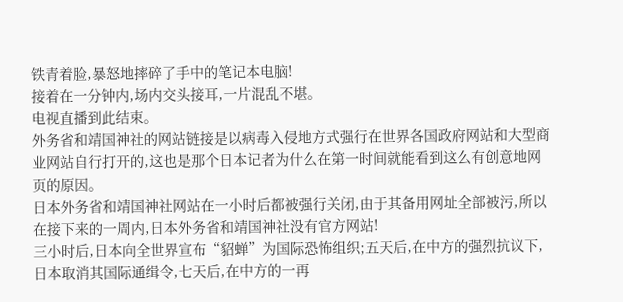铁青着脸,暴怒地摔碎了手中的笔记本电脑!
接着在一分钟内,场内交头接耳,一片混乱不堪。
电视直播到此结束。
外务省和靖国神社的网站链接是以病毒入侵地方式强行在世界各国政府网站和大型商业网站自行打开的,这也是那个日本记者为什么在第一时间就能看到这么有创意地网页的原因。
日本外务省和靖国神社网站在一小时后都被强行关闭,由于其备用网址全部被污,所以在接下来的一周内,日本外务省和靖国神社没有官方网站!
三小时后,日本向全世界宣布“貂蝉”为国际恐怖组织;五天后,在中方的强烈抗议下,日本取消其国际通缉令,七天后,在中方的一再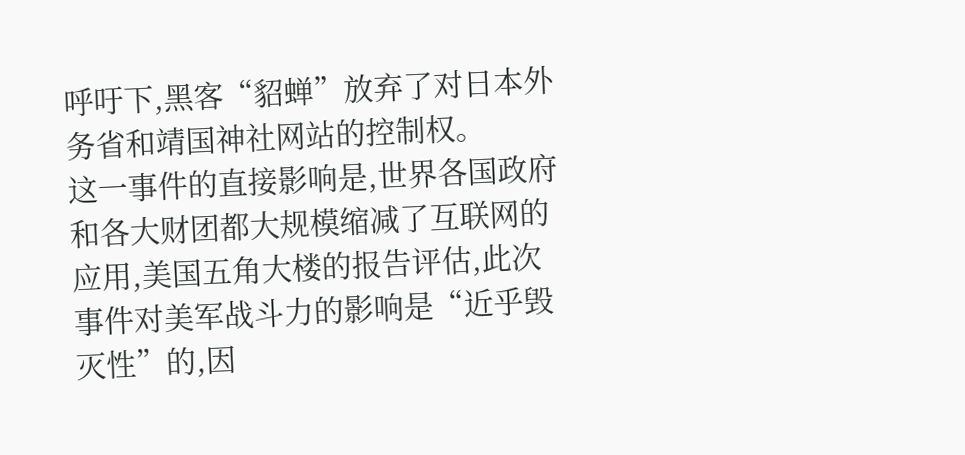呼吁下,黑客“貂蝉”放弃了对日本外务省和靖国神社网站的控制权。
这一事件的直接影响是,世界各国政府和各大财团都大规模缩减了互联网的应用,美国五角大楼的报告评估,此次事件对美军战斗力的影响是“近乎毁灭性”的,因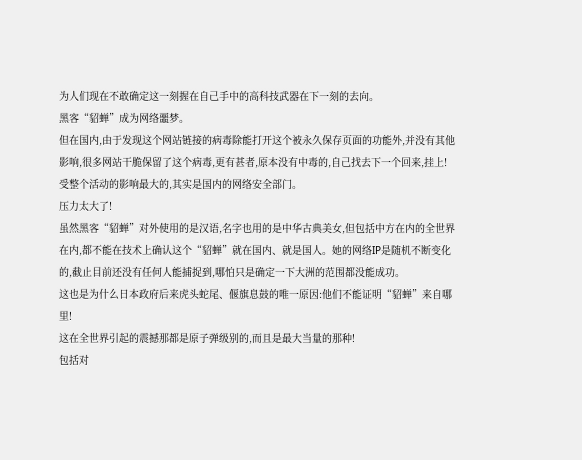为人们现在不敢确定这一刻握在自己手中的高科技武器在下一刻的去向。
黑客“貂蝉”成为网络噩梦。
但在国内,由于发现这个网站链接的病毒除能打开这个被永久保存页面的功能外,并没有其他影响,很多网站干脆保留了这个病毒,更有甚者,原本没有中毒的,自己找去下一个回来,挂上!
受整个活动的影响最大的,其实是国内的网络安全部门。
压力太大了!
虽然黑客“貂蝉”对外使用的是汉语,名字也用的是中华古典美女,但包括中方在内的全世界在内,都不能在技术上确认这个“貂蝉”就在国内、就是国人。她的网络IP是随机不断变化的,截止目前还没有任何人能捕捉到,哪怕只是确定一下大洲的范围都没能成功。
这也是为什么日本政府后来虎头蛇尾、偃旗息鼓的唯一原因:他们不能证明“貂蝉”来自哪里!
这在全世界引起的震撼那都是原子弹级别的,而且是最大当量的那种!
包括对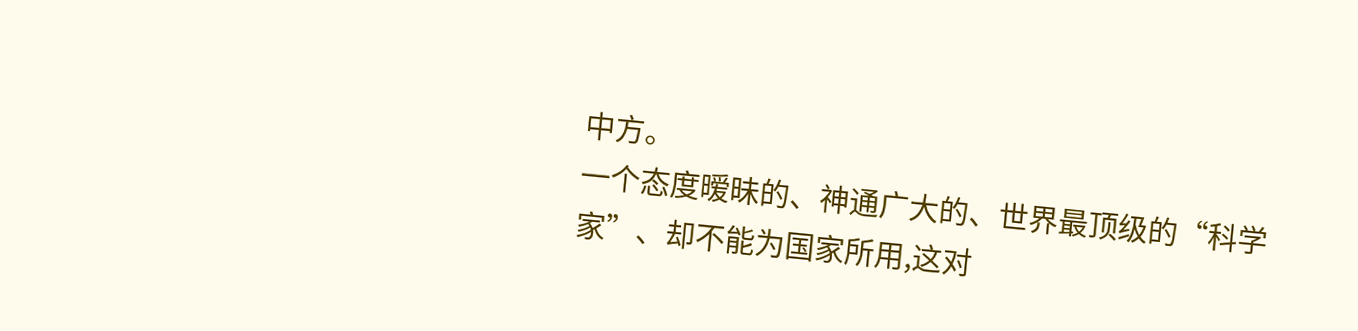中方。
一个态度暧昧的、神通广大的、世界最顶级的“科学家”、却不能为国家所用,这对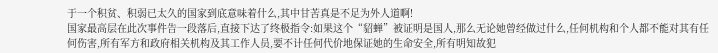于一个积贫、积弱已太久的国家到底意味着什么,其中甘苦真是不足为外人道啊!
国家最高层在此次事件告一段落后,直接下达了终极指令:如果这个“貂蝉”被证明是国人,那么无论她曾经做过什么,任何机构和个人都不能对其有任何伤害,所有军方和政府相关机构及其工作人员,要不计任何代价地保证她的生命安全,所有明知故犯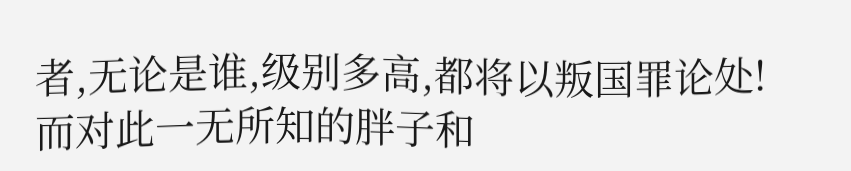者,无论是谁,级别多高,都将以叛国罪论处!
而对此一无所知的胖子和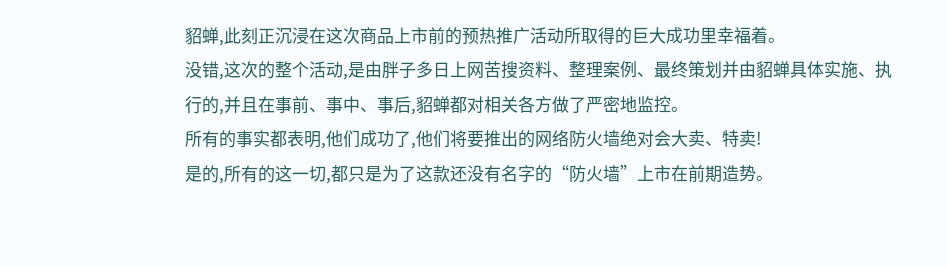貂蝉,此刻正沉浸在这次商品上市前的预热推广活动所取得的巨大成功里幸福着。
没错,这次的整个活动,是由胖子多日上网苦搜资料、整理案例、最终策划并由貂蝉具体实施、执行的,并且在事前、事中、事后,貂蝉都对相关各方做了严密地监控。
所有的事实都表明,他们成功了,他们将要推出的网络防火墙绝对会大卖、特卖!
是的,所有的这一切,都只是为了这款还没有名字的“防火墙”上市在前期造势。